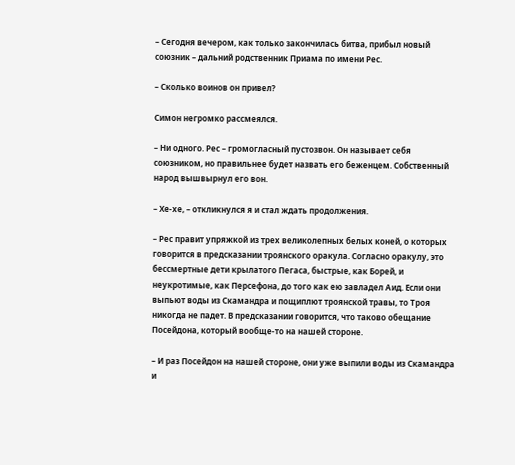– Сегодня вечером, как только закончилась битва, прибыл новый союзник – дальний родственник Приама по имени Рес.

– Сколько воинов он привел?

Симон негромко рассмеялся.

– Ни одного. Рес – громогласный пустозвон. Он называет себя союзником, но правильнее будет назвать его беженцем. Собственный народ вышвырнул его вон.

– Хе-хе, – откликнулся я и стал ждать продолжения.

– Рес правит упряжкой из трех великолепных белых коней, о которых говорится в предсказании троянского оракула. Согласно оракулу, это бессмертные дети крылатого Пегаса, быстрые, как Борей, и неукротимые, как Персефона, до того как ею завладел Аид. Если они выпьют воды из Скамандра и пощиплют троянской травы, то Троя никогда не падет. В предсказании говорится, что таково обещание Посейдона, который вообще-то на нашей стороне.

– И раз Посейдон на нашей стороне, они уже выпили воды из Скамандра и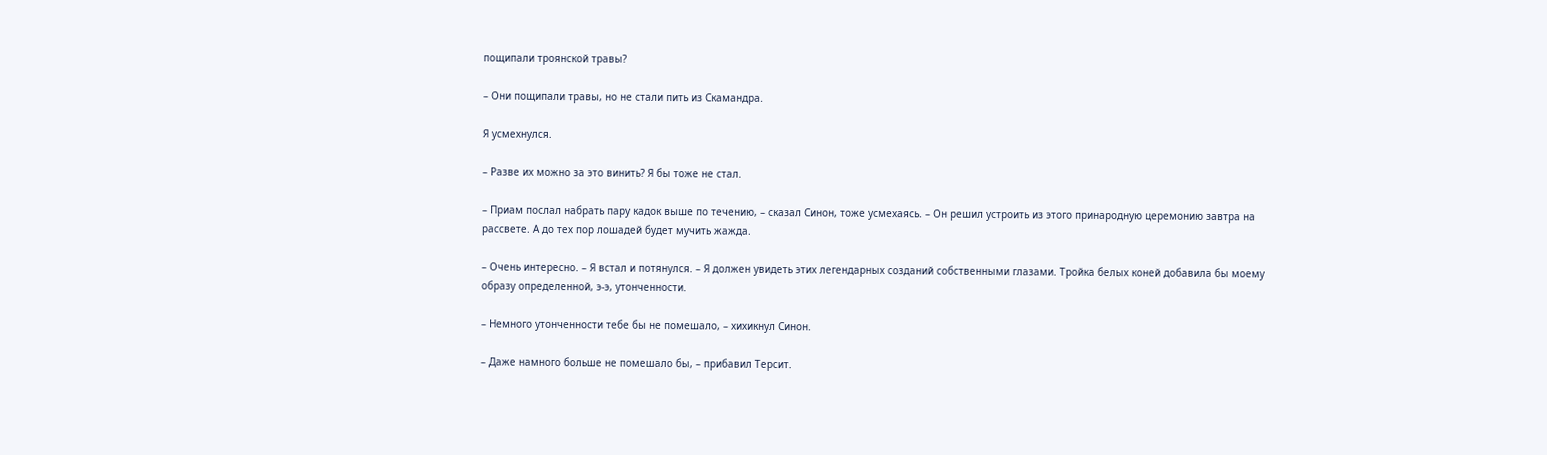пощипали троянской травы?

– Они пощипали травы, но не стали пить из Скамандра.

Я усмехнулся.

– Разве их можно за это винить? Я бы тоже не стал.

– Приам послал набрать пару кадок выше по течению, – сказал Синон, тоже усмехаясь. – Он решил устроить из этого принародную церемонию завтра на рассвете. А до тех пор лошадей будет мучить жажда.

– Очень интересно. – Я встал и потянулся. – Я должен увидеть этих легендарных созданий собственными глазами. Тройка белых коней добавила бы моему образу определенной, э-э, утонченности.

– Немного утонченности тебе бы не помешало, – хихикнул Синон.

– Даже намного больше не помешало бы, – прибавил Терсит.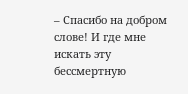– Спасибо на добром слове! И где мне искать эту бессмертную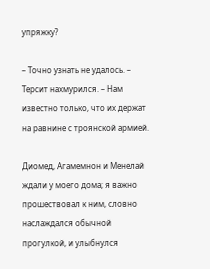упряжку?

– Точно узнать не удалось. – Терсит нахмурился. – Нам известно только, что их держат на равнине с троянской армией.

Диомед, Агамемнон и Менелай ждали у моего дома; я важно прошествовал к ним, словно наслаждался обычной прогулкой, и улыбнулся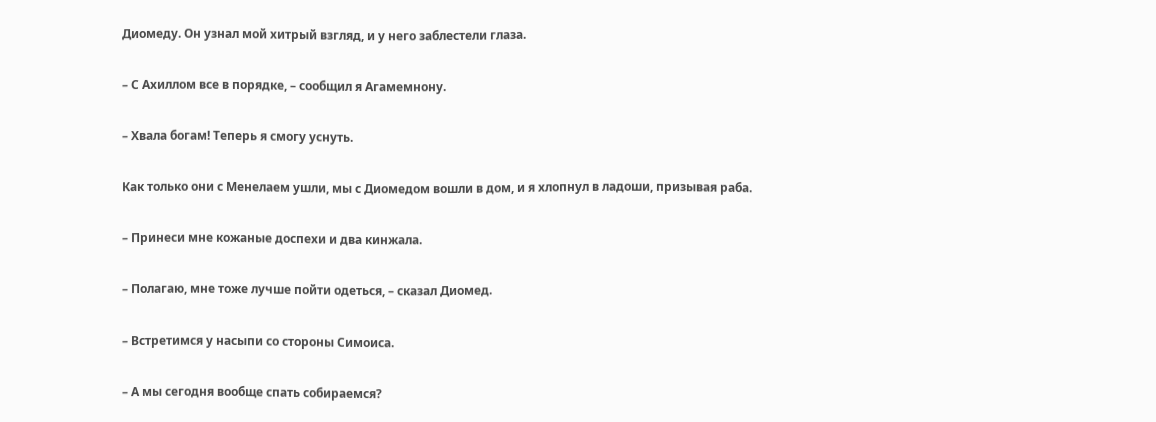Диомеду. Он узнал мой хитрый взгляд, и у него заблестели глаза.

– С Ахиллом все в порядке, – сообщил я Агамемнону.

– Хвала богам! Теперь я смогу уснуть.

Как только они с Менелаем ушли, мы с Диомедом вошли в дом, и я хлопнул в ладоши, призывая раба.

– Принеси мне кожаные доспехи и два кинжала.

– Полагаю, мне тоже лучше пойти одеться, – сказал Диомед.

– Встретимся у насыпи со стороны Симоиса.

– А мы сегодня вообще спать собираемся?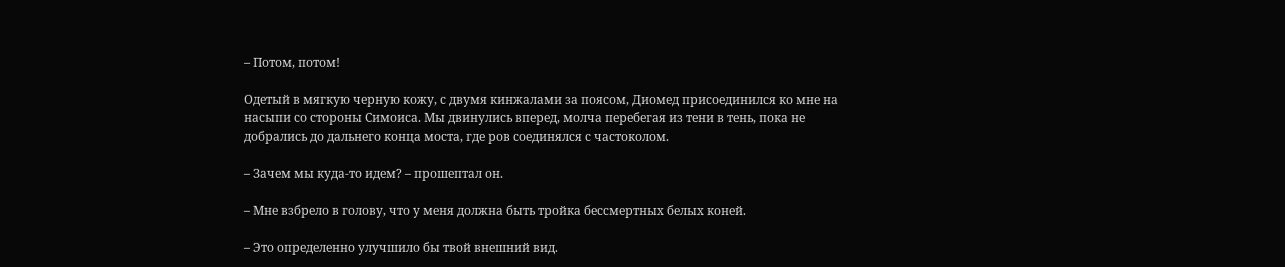– Потом, потом!

Одетый в мягкую черную кожу, с двумя кинжалами за поясом, Диомед присоединился ко мне на насыпи со стороны Симоиса. Мы двинулись вперед, молча перебегая из тени в тень, пока не добрались до дальнего конца моста, где ров соединялся с частоколом.

– Зачем мы куда-то идем? – прошептал он.

– Мне взбрело в голову, что у меня должна быть тройка бессмертных белых коней.

– Это определенно улучшило бы твой внешний вид.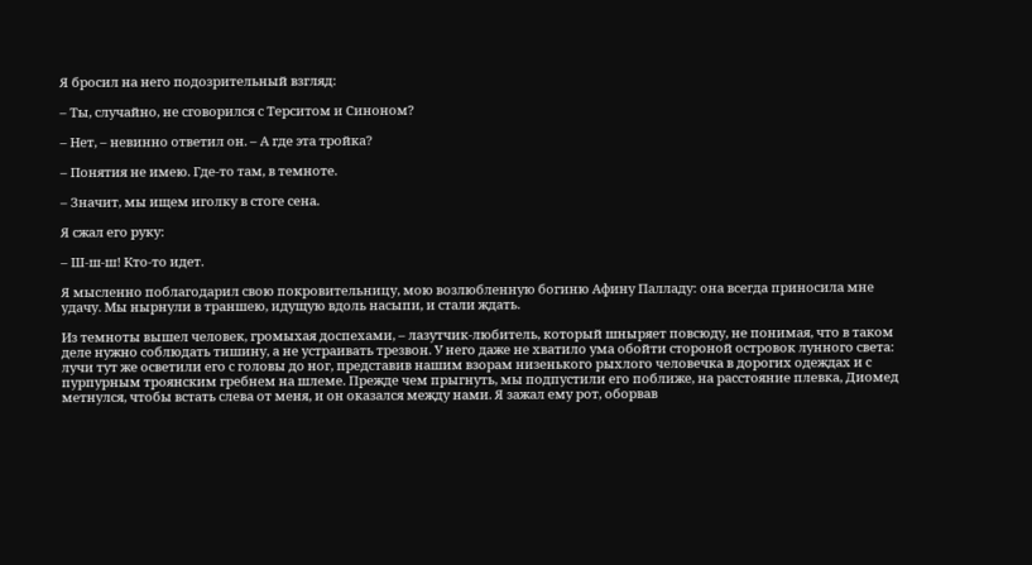Я бросил на него подозрительный взгляд:

– Ты, случайно, не сговорился с Терситом и Синоном?

– Нет, – невинно ответил он. – А где эта тройка?

– Понятия не имею. Где-то там, в темноте.

– Значит, мы ищем иголку в стоге сена.

Я сжал его руку:

– Ш-ш-ш! Кто-то идет.

Я мысленно поблагодарил свою покровительницу, мою возлюбленную богиню Афину Палладу: она всегда приносила мне удачу. Мы нырнули в траншею, идущую вдоль насыпи, и стали ждать.

Из темноты вышел человек, громыхая доспехами, – лазутчик-любитель, который шныряет повсюду, не понимая, что в таком деле нужно соблюдать тишину, а не устраивать трезвон. У него даже не хватило ума обойти стороной островок лунного света: лучи тут же осветили его с головы до ног, представив нашим взорам низенького рыхлого человечка в дорогих одеждах и с пурпурным троянским гребнем на шлеме. Прежде чем прыгнуть, мы подпустили его поближе, на расстояние плевка, Диомед метнулся, чтобы встать слева от меня, и он оказался между нами. Я зажал ему рот, оборвав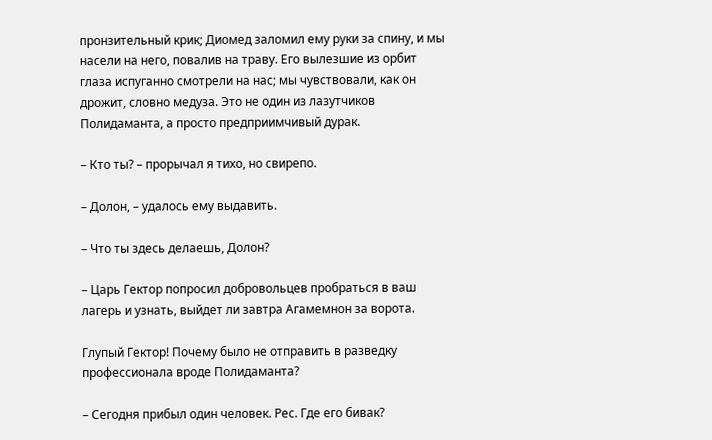пронзительный крик; Диомед заломил ему руки за спину, и мы насели на него, повалив на траву. Его вылезшие из орбит глаза испуганно смотрели на нас; мы чувствовали, как он дрожит, словно медуза. Это не один из лазутчиков Полидаманта, а просто предприимчивый дурак.

– Кто ты? – прорычал я тихо, но свирепо.

– Долон, – удалось ему выдавить.

– Что ты здесь делаешь, Долон?

– Царь Гектор попросил добровольцев пробраться в ваш лагерь и узнать, выйдет ли завтра Агамемнон за ворота.

Глупый Гектор! Почему было не отправить в разведку профессионала вроде Полидаманта?

– Сегодня прибыл один человек. Рес. Где его бивак?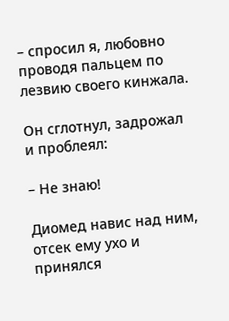– спросил я, любовно проводя пальцем по лезвию своего кинжала.

Он сглотнул, задрожал и проблеял:

– Не знаю!

Диомед навис над ним, отсек ему ухо и принялся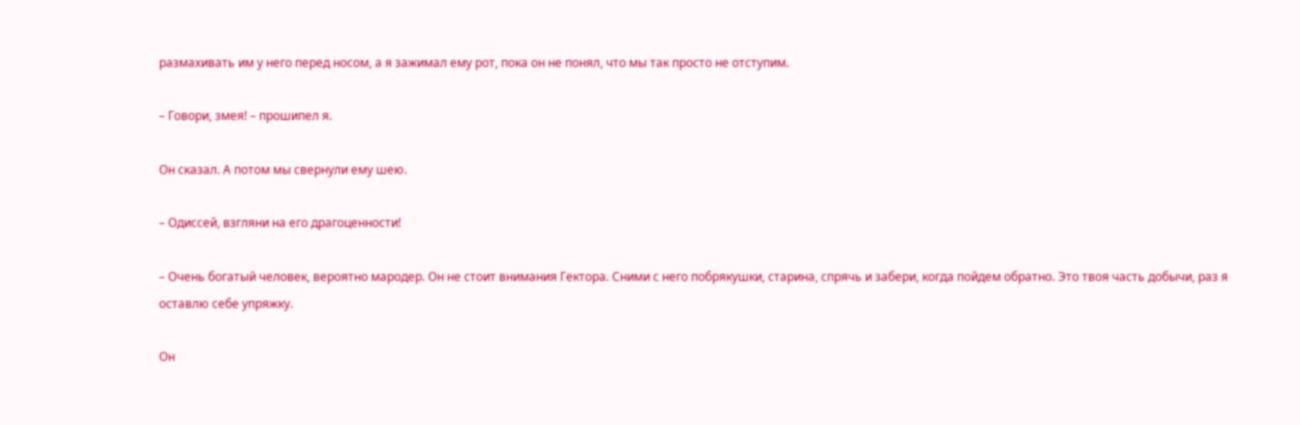размахивать им у него перед носом, а я зажимал ему рот, пока он не понял, что мы так просто не отступим.

– Говори, змея! – прошипел я.

Он сказал. А потом мы свернули ему шею.

– Одиссей, взгляни на его драгоценности!

– Очень богатый человек, вероятно мародер. Он не стоит внимания Гектора. Сними с него побрякушки, старина, спрячь и забери, когда пойдем обратно. Это твоя часть добычи, раз я оставлю себе упряжку.

Он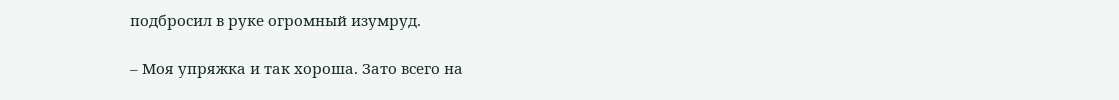подбросил в руке огромный изумруд.

– Моя упряжка и так хороша. Зато всего на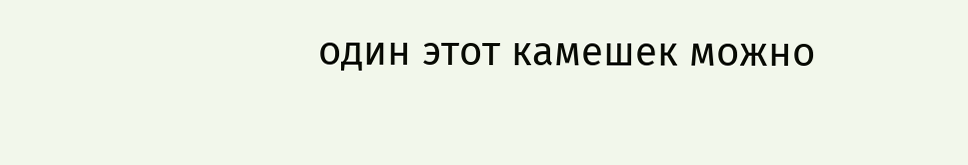один этот камешек можно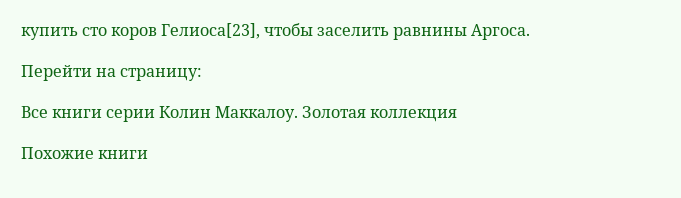купить сто коров Гелиоса[23], чтобы заселить равнины Аргоса.

Перейти на страницу:

Все книги серии Колин Маккалоу. Золотая коллекция

Похожие книги